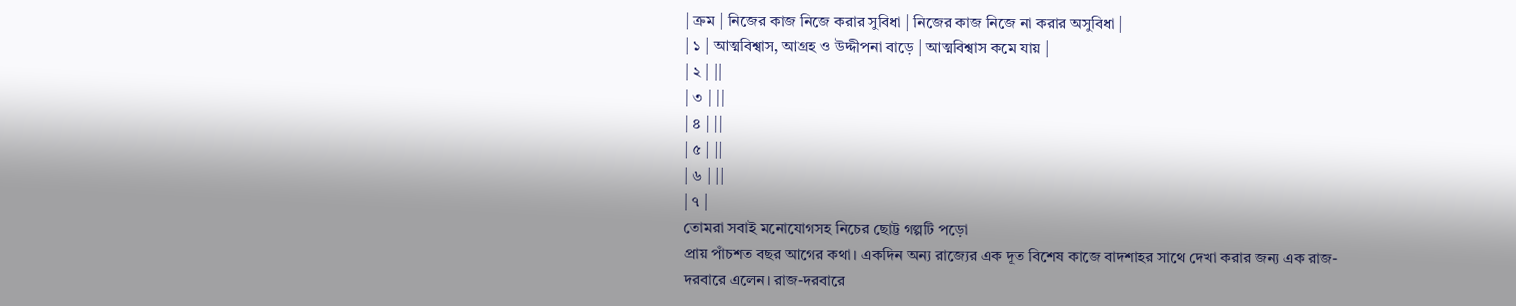| ক্রম | নিজের কাজ নিজে করার সুবিধা | নিজের কাজ নিজে না করার অসুবিধা |
| ১ | আত্মবিশ্বাস, আগ্রহ ও উদ্দীপনা বাড়ে | আত্মবিশ্বাস কমে যায় |
| ২ | ||
| ৩ | ||
| ৪ | ||
| ৫ | ||
| ৬ | ||
| ৭ |
তোমরা সবাই মনোযোগসহ নিচের ছোট্ট গল্পটি পড়ো
প্রায় পাঁচশত বছর আগের কথা। একদিন অন্য রাজ্যের এক দূত বিশেষ কাজে বাদশাহর সাথে দেখা করার জন্য এক রাজ-দরবারে এলেন। রাজ-দরবারে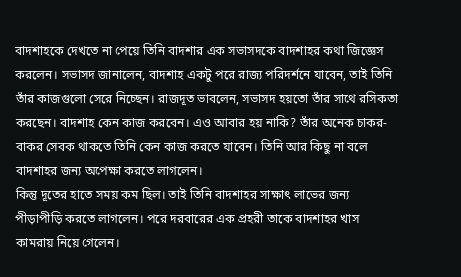বাদশাহকে দেখতে না পেয়ে তিনি বাদশার এক সভাসদকে বাদশাহর কথা জিজ্ঞেস করলেন। সভাসদ জানালেন, বাদশাহ একটু পরে রাজ্য পরিদর্শনে যাবেন, তাই তিনি তাঁর কাজগুলো সেরে নিচ্ছেন। রাজদূত ভাবলেন, সভাসদ হয়তো তাঁর সাথে রসিকতা করছেন। বাদশাহ কেন কাজ করবেন। এও আবার হয় নাকি? তাঁর অনেক চাকর-বাকর সেবক থাকতে তিনি কেন কাজ করতে যাবেন। তিনি আর কিছু না বলে বাদশাহর জন্য অপেক্ষা করতে লাগলেন।
কিন্তু দূতের হাতে সময় কম ছিল। তাই তিনি বাদশাহর সাক্ষাৎ লাভের জন্য পীড়াপীড়ি করতে লাগলেন। পরে দরবারের এক প্রহরী তাকে বাদশাহর খাস কামরায় নিয়ে গেলেন।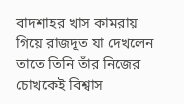বাদশাহর খাস কামরায় গিয়ে রাজদূত যা দেখলেন তাতে তিনি তাঁর নিজের চোখকেই বিশ্বাস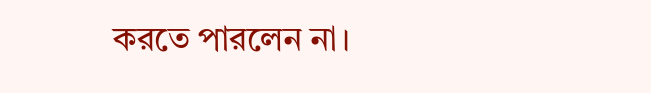করতে পারলেন না।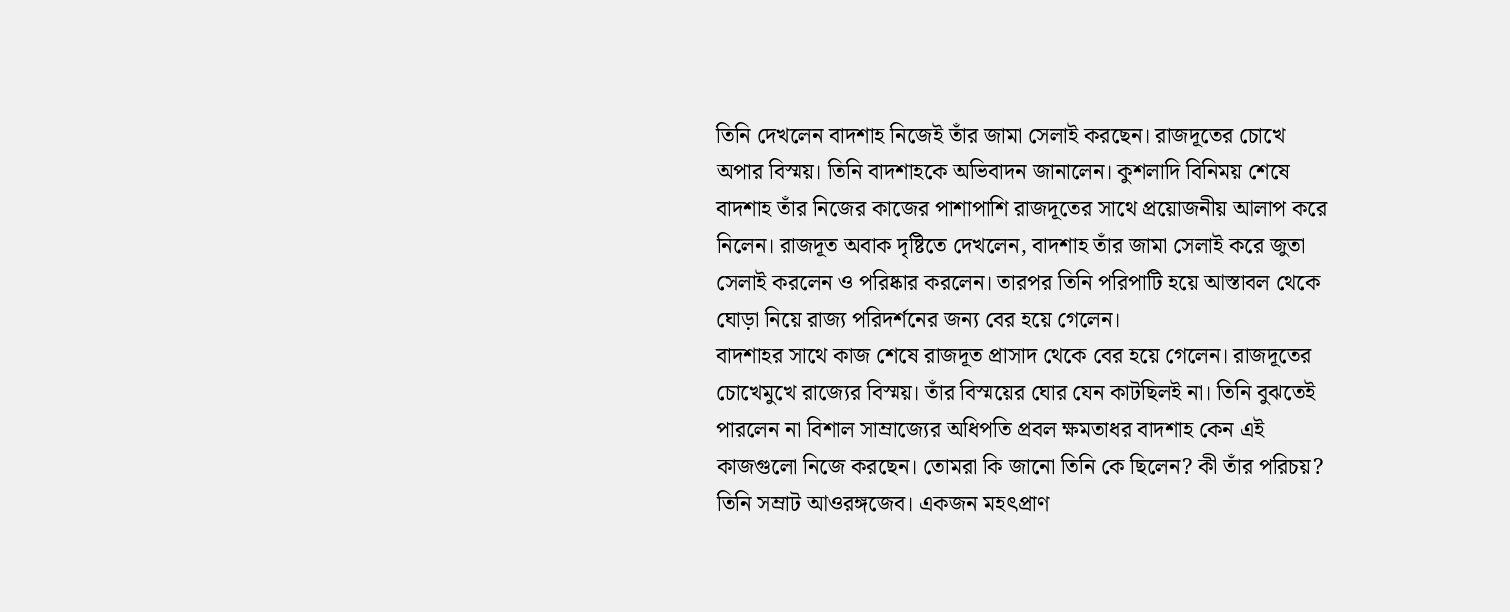তিনি দেখলেন বাদশাহ নিজেই তাঁর জামা সেলাই করছেন। রাজদূতের চোখে অপার বিস্ময়। তিনি বাদশাহকে অভিবাদন জানালেন। কুশলাদি বিনিময় শেষে বাদশাহ তাঁর নিজের কাজের পাশাপাশি রাজদূতের সাথে প্রয়োজনীয় আলাপ করে নিলেন। রাজদূত অবাক দৃষ্টিতে দেখলেন, বাদশাহ তাঁর জামা সেলাই করে জুতা সেলাই করলেন ও পরিষ্কার করলেন। তারপর তিনি পরিপাটি হয়ে আস্তাবল থেকে ঘোড়া নিয়ে রাজ্য পরিদর্শনের জন্য বের হয়ে গেলেন।
বাদশাহর সাথে কাজ শেষে রাজদূত প্রাসাদ থেকে বের হয়ে গেলেন। রাজদূতের চোখেমুখে রাজ্যের বিস্ময়। তাঁর বিস্ময়ের ঘোর যেন কাটছিলই না। তিনি বুঝতেই পারলেন না বিশাল সাম্রাজ্যের অধিপতি প্রবল ক্ষমতাধর বাদশাহ কেন এই কাজগুলো নিজে করছেন। তোমরা কি জানো তিনি কে ছিলেন? কী তাঁর পরিচয়?
তিনি সম্রাট আওরঙ্গজেব। একজন মহৎপ্রাণ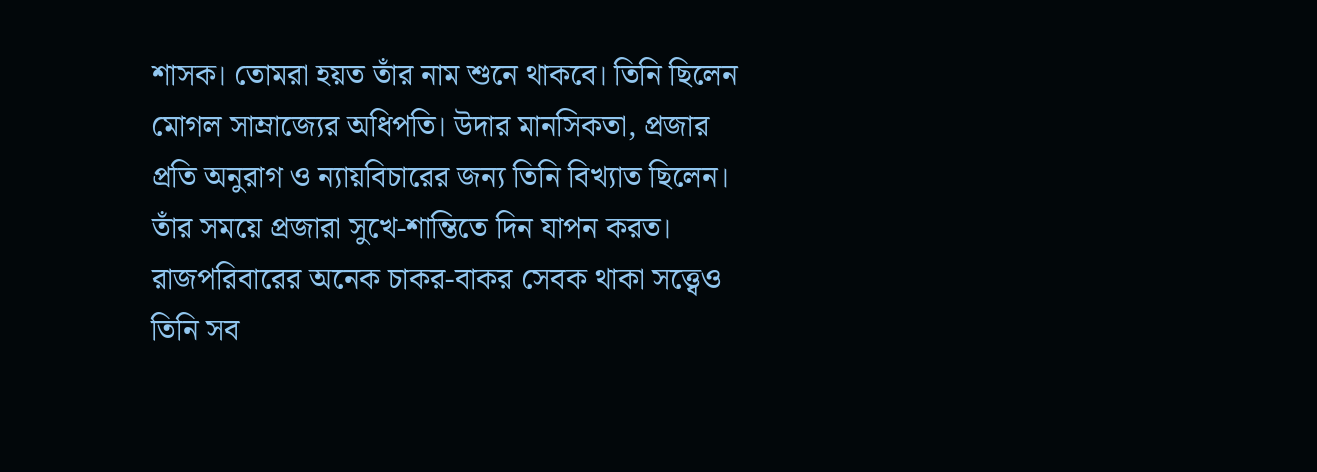শাসক। তোমরা হয়ত তাঁর নাম শুনে থাকবে। তিনি ছিলেন মোগল সাম্রাজ্যের অধিপতি। উদার মানসিকতা, প্রজার প্রতি অনুরাগ ও ন্যায়বিচারের জন্য তিনি বিখ্যাত ছিলেন। তাঁর সময়ে প্রজারা সুখে-শান্তিতে দিন যাপন করত। রাজপরিবারের অনেক চাকর-বাকর সেবক থাকা সত্ত্বেও তিনি সব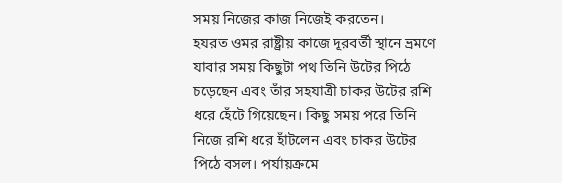সময় নিজের কাজ নিজেই করতেন।
হযরত ওমর রাষ্ট্রীয় কাজে দূরবর্তী স্থানে ভ্রমণে যাবার সময় কিছুটা পথ তিনি উটের পিঠে চড়েছেন এবং তাঁর সহযাত্রী চাকর উটের রশি ধরে হেঁটে গিয়েছেন। কিছু সময় পরে তিনি নিজে রশি ধরে হাঁটলেন এবং চাকর উটের পিঠে বসল। পর্যায়ক্রমে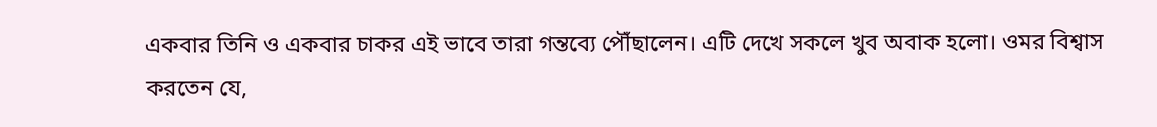একবার তিনি ও একবার চাকর এই ভাবে তারা গন্তব্যে পৌঁছালেন। এটি দেখে সকলে খুব অবাক হলো। ওমর বিশ্বাস করতেন যে,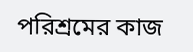পরিশ্রমের কাজ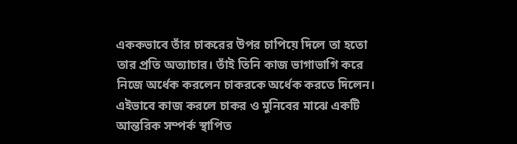এককভাবে তাঁর চাকরের উপর চাপিয়ে দিলে তা হতো তার প্রতি অত্যাচার। তাঁই তিনি কাজ ভাগাভাগি করে নিজে অর্ধেক করলেন চাকরকে অর্ধেক করতে দিলেন। এইভাবে কাজ করলে চাকর ও মুনিবের মাঝে একটি আন্তরিক সম্পর্ক স্থাপিত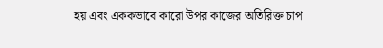হয় এবং এককভাবে কারো উপর কাজের অতিরিক্ত চাপ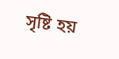সৃষ্টি হয়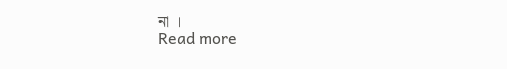না ।
Read more